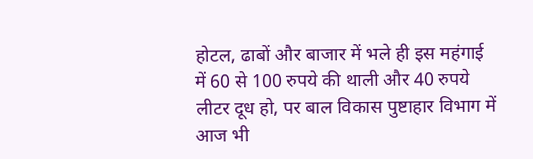होटल, ढाबों और बाजार में भले ही इस महंगाई में 60 से 100 रुपये की थाली और 40 रुपये लीटर दूध हो, पर बाल विकास पुष्टाहार विभाग में आज भी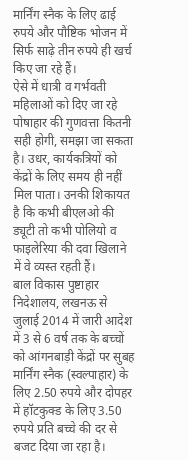मार्निंग स्नैक के लिए ढाई रुपये और पौष्टिक भोजन में सिर्फ साढ़े तीन रुपये ही खर्च किए जा रहे हैं।
ऐसे में धात्री व गर्भवती महिलाओं को दिए जा रहे पोषाहार की गुणवत्ता कितनी सही होगी, समझा जा सकता है। उधर, कार्यकत्रियों को केंद्रों के लिए समय ही नहीं मिल पाता। उनकी शिकायत है कि कभी बीएलओ की ड्यूटी तो कभी पोलियो व फाइलेरिया की दवा खिलाने में वे व्यस्त रहती हैं।
बाल विकास पुष्टाहार निदेशालय, लखनऊ से जुलाई 2014 में जारी आदेश में 3 से 6 वर्ष तक के बच्चों को आंगनबाड़ी केंद्रों पर सुबह मार्निंग स्नैक (स्वल्पाहार) के लिए 2.50 रुपये और दोपहर में हॉटकुक्ड के लिए 3.50 रुपये प्रति बच्चे की दर से बजट दिया जा रहा है।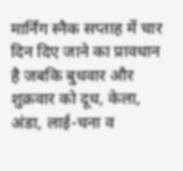मार्निंग स्नैक सप्ताह में चार दिन दिए जाने का प्रावधान है जबकि बुधवार और शुक्रवार को दूध, केला, अंडा, लाई-चना व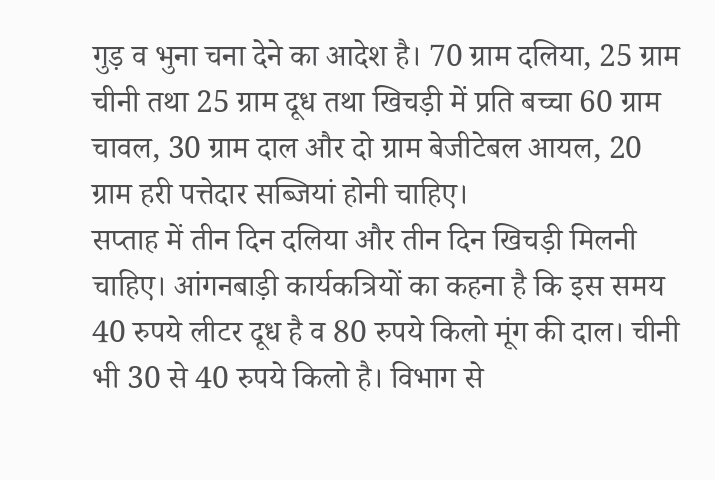गुड़ व भुना चना देने का आदेश है। 70 ग्राम दलिया, 25 ग्राम चीनी तथा 25 ग्राम दूध तथा खिचड़ी में प्रति बच्चा 60 ग्राम चावल, 30 ग्राम दाल और दो ग्राम बेजीटेबल आयल, 20 ग्राम हरी पत्तेदार सब्जियां होनी चाहिए।
सप्ताह में तीन दिन दलिया और तीन दिन खिचड़ी मिलनी चाहिए। आंगनबाड़ी कार्यकत्रियों का कहना है कि इस समय 40 रुपये लीटर दूध है व 80 रुपये किलो मूंग की दाल। चीनी भी 30 से 40 रुपये किलो है। विभाग से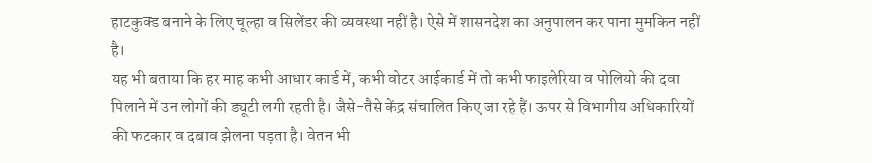हाटकुक्ड बनाने के लिए चूल्हा व सिलेंडर की व्यवस्था नहीं है। ऐसे में शासनदेश का अनुपालन कर पाना मुमकिन नहीं है।
यह भी बताया कि हर माह कभी आधार कार्ड में, कभी वोटर आईकार्ड में तो कभी फाइलेरिया व पोलियो की दवा पिलाने में उन लोगों की ड्यूटी लगी रहती है। जैसे-तैसे केंद्र संचालित किए जा रहे हैं। ऊपर से विभागीय अधिकारियों की फटकार व दबाव झेलना पड़ता है। वेतन भी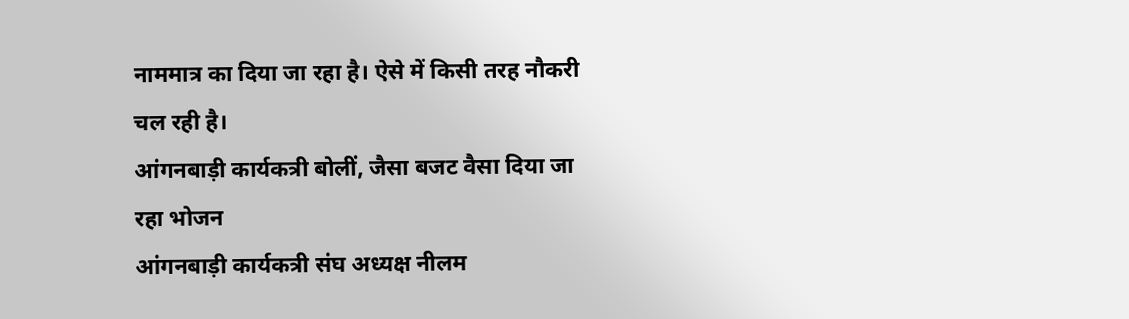नाममात्र का दिया जा रहा है। ऐसे में किसी तरह नौकरी चल रही है।
आंगनबाड़ी कार्यकत्री बोलीं, जैसा बजट वैसा दिया जा रहा भोजन
आंगनबाड़ी कार्यकत्री संघ अध्यक्ष नीलम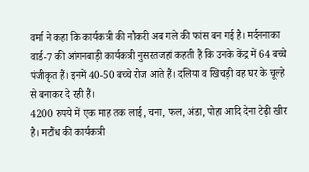वर्मा ने कहा कि कार्यकत्री की नौकरी अब गले की फांस बन गई है। मर्दननाका वार्ड-7 की आंगनबाड़ी कार्यकत्री नुसरतजहां कहती हैं कि उनके केंद्र में 64 बच्चे पंजीकृत हैं। इनमें 40-50 बच्चे रोज आते हैं। दलिया व खिचड़ी वह घर के चूल्हे से बनाकर दे रही हैं।
4200 रुपये में एक माह तक लाई, चना, फल, अंडा, पोहा आदि देना टेढ़ी खीर है। मटौंध की कार्यकत्री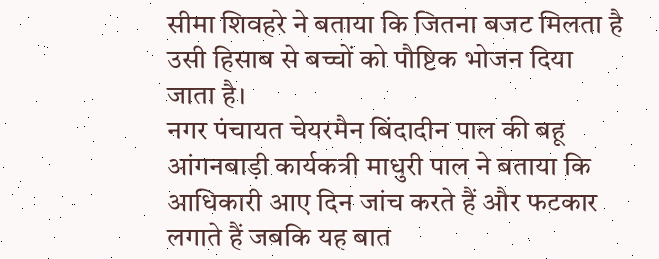सीमा शिवहरे ने बताया कि जितना बजट मिलता है उसी हिसाब से बच्चों को पौष्टिक भोजन दिया जाता है।
नगर पंचायत चेयरमैन बिंदादीन पाल की बहू आंगनबाड़ी कार्यकत्री माधुरी पाल ने बताया कि आधिकारी आए दिन जांच करते हैं और फटकार लगाते हैं जबकि यह बात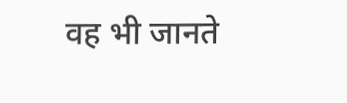वह भी जानते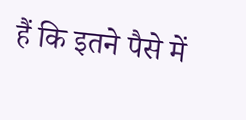हैं कि इतने पैसे में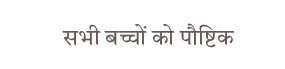सभी बच्चों को पौष्टिक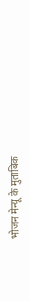भोजन मेन्यू के मुताबिक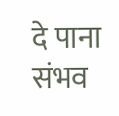दे पाना संभव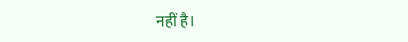नहीं है।